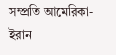সম্প্রতি আমেরিকা-ইরান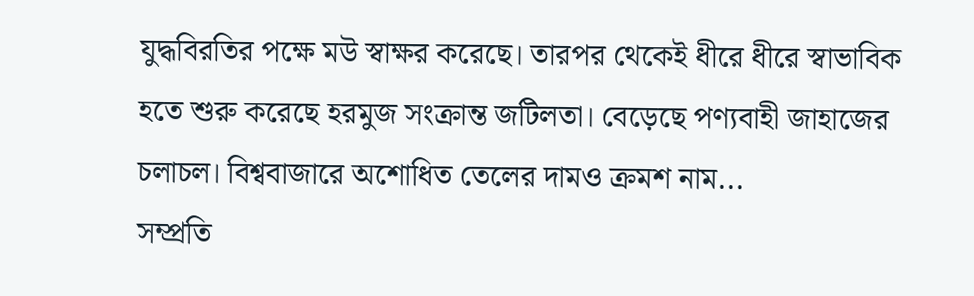যুদ্ধবিরতির পক্ষে মউ স্বাক্ষর করেছে। তারপর থেকেই ধীরে ধীরে স্বাভাবিক হতে শুরু করেছে হরমুজ সংক্রান্ত জটিলতা। বেড়েছে পণ্যবাহী জাহাজের চলাচল। বিশ্ববাজারে অশোধিত তেলের দামও ক্রমশ নাম...
সম্প্রতি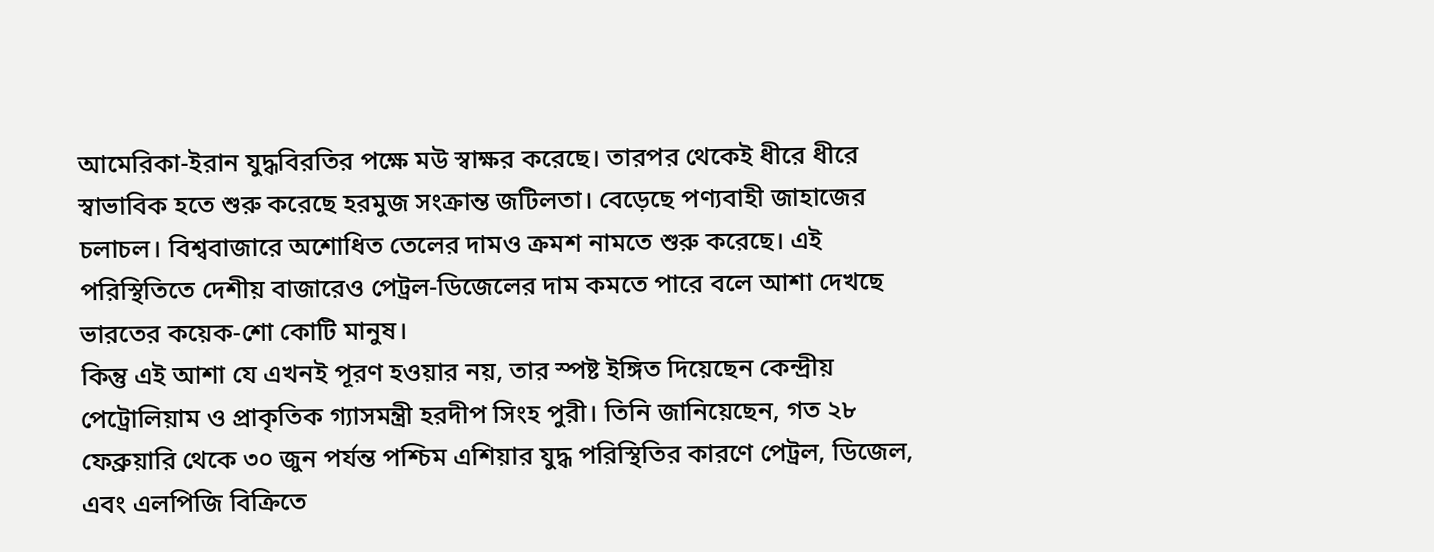আমেরিকা-ইরান যুদ্ধবিরতির পক্ষে মউ স্বাক্ষর করেছে। তারপর থেকেই ধীরে ধীরে স্বাভাবিক হতে শুরু করেছে হরমুজ সংক্রান্ত জটিলতা। বেড়েছে পণ্যবাহী জাহাজের চলাচল। বিশ্ববাজারে অশোধিত তেলের দামও ক্রমশ নামতে শুরু করেছে। এই পরিস্থিতিতে দেশীয় বাজারেও পেট্রল-ডিজেলের দাম কমতে পারে বলে আশা দেখছে ভারতের কয়েক-শো কোটি মানুষ।
কিন্তু এই আশা যে এখনই পূরণ হওয়ার নয়, তার স্পষ্ট ইঙ্গিত দিয়েছেন কেন্দ্রীয় পেট্রোলিয়াম ও প্রাকৃতিক গ্যাসমন্ত্রী হরদীপ সিংহ পুরী। তিনি জানিয়েছেন, গত ২৮ ফেব্রুয়ারি থেকে ৩০ জুন পর্যন্ত পশ্চিম এশিয়ার যুদ্ধ পরিস্থিতির কারণে পেট্রল, ডিজেল, এবং এলপিজি বিক্রিতে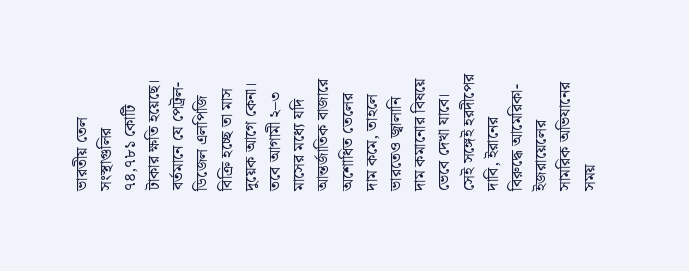ভারতীয় তেল সংস্থাগুলির ৭৪,৭৮১ কোটি টাকার ক্ষতি হয়েছে। বর্তমানে যে পেট্রল-ডিজেল এলপিজি বিক্রি হচ্ছে তা মাস দুয়েক আগে কেনা। তবে আগামী ২–৩ মাসের মধ্যে যদি আন্তর্জাতিক বাজারে অশোধিত তেলের দাম কমে, তাহলে ভারতেও জ্বালানি দাম কমানোর বিষয়ে ভেবে দেখা যাবে।
সেই সঙ্গেই হরদীপের দাবি, ইরানের বিরুদ্ধে আমেরিকা-ইজরায়েলের সামরিক অভিযানের সময়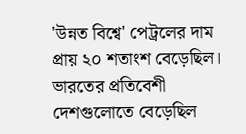'উন্নত বিশ্বে' পেট্রলের দাম প্রায় ২০ শতাংশ বেড়েছিল। ভারতের প্রতিবেশী দেশগুলোতে বেড়েছিল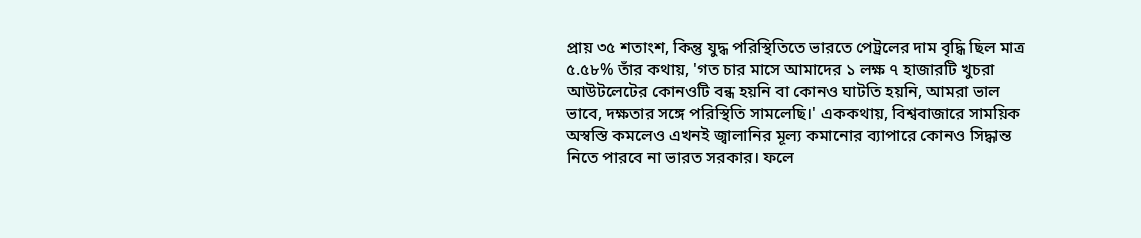প্রায় ৩৫ শতাংশ, কিন্তু যুদ্ধ পরিস্থিতিতে ভারতে পেট্রলের দাম বৃদ্ধি ছিল মাত্র ৫.৫৮% তাঁর কথায়, 'গত চার মাসে আমাদের ১ লক্ষ ৭ হাজারটি খুচরা আউটলেটের কোনওটি বন্ধ হয়নি বা কোনও ঘাটতি হয়নি, আমরা ভাল ভাবে, দক্ষতার সঙ্গে পরিস্থিতি সামলেছি।' এককথায়, বিশ্ববাজারে সাময়িক অস্বস্তি কমলেও এখনই জ্বালানির মূল্য কমানোর ব্যাপারে কোনও সিদ্ধান্ত নিতে পারবে না ভারত সরকার। ফলে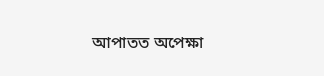আপাতত অপেক্ষা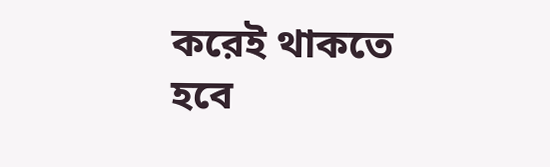করেই থাকতে হবে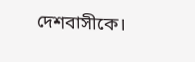দেশবাসীকে।